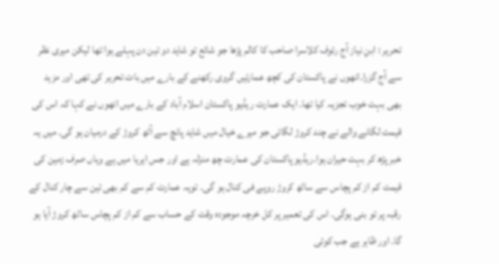تحریر : ابنِ نیاز آج رئوف کلاسرا صاحب کا کالم پڑھا جو شائع تو شاید دو تین دن پہلے ہوا تھا لیکن میری نظر سے آج گزرا۔انھوں نے پاکستان کی کچھ عمارتیں گروی رکھنے کے بارے میں بات تحریر کی تھی اور مزید بھی بہت خوب تجزیہ کیا تھا۔ ایک عمارت ریڈیو پاکستان اسلام آباد کے بارے میں انھوں نے کہا کہ اس کی قیمت لگانے والے نے چند کروڑ لگائی جو میرے خیال میں شاید پانچ سے آٹھ کروڑ کے درمیان ہو گی۔ میں یہ خبر پڑھ کر بہت حیران ہوا۔ریڈیو پاکستان کی عمارت چھ منزلہ ہے اور جس ایریا میں ہے وہاں صرف زمین کی قیمت کم از کم پچاس سے ساٹھ کروڑ روپے فی کنال ہو گی۔ تویہ عمارت کم سے کم بھی تین سے چار کنال کے رقبہ پر تو بنی ہوگی۔ اس کی تعمیر پر کل خرچہ موجودہ وقت کے حساب سے کم از کم پچاس ساٹھ کروڑ آیا ہو گا۔ اور ظاہر ہے جب کوئی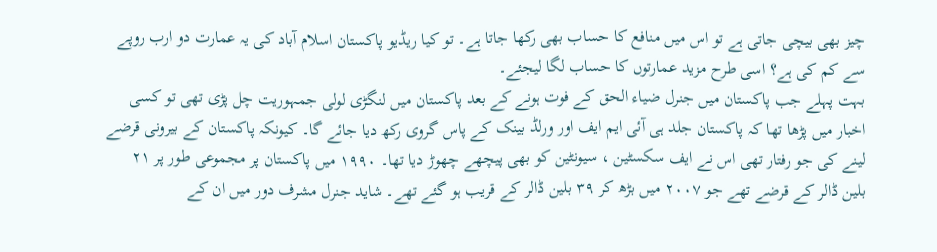چیز بھی بیچی جاتی ہے تو اس میں منافع کا حساب بھی رکھا جاتا ہے۔ تو کیا ریڈیو پاکستان اسلام آباد کی یہ عمارت دو ارب روپے سے کم کی ہے؟ اسی طرح مزید عمارتوں کا حساب لگا لیجئے۔
بہت پہلے جب پاکستان میں جنرل ضیاء الحق کے فوت ہونے کے بعد پاکستان میں لنگڑی لولی جمہوریت چل پڑی تھی تو کسی اخبار میں پڑھا تھا کہ پاکستان جلد ہی آئی ایم ایف اور ورلڈ بینک کے پاس گروی رکھ دیا جائے گا۔ کیونکہ پاکستان کے بیرونی قرضے لینے کی جو رفتار تھی اس نے ایف سکسٹین ، سیونٹین کو بھی پیچھے چھوڑ دیا تھا۔ ١٩٩٠ میں پاکستان پر مجموعی طور پر ٢١ بلین ڈالر کے قرضے تھے جو ٢٠٠٧ میں بڑھ کر ٣٩ بلین ڈالر کے قریب ہو گئے تھے۔ شاید جنرل مشرف دور میں ان کے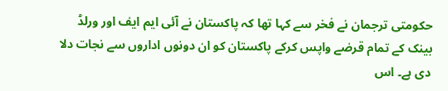حکومتی ترجمان نے فخر سے کہا تھا کہ پاکستان نے آئی ایم ایف اور ورلڈ بینک کے تمام قرضے واپس کرکے پاکستان کو ان دونوں اداروں سے نجات دلا دی ہے۔ اس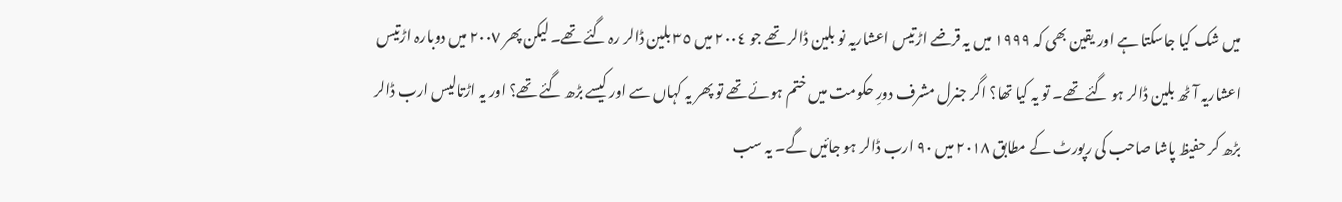میں شک کیا جاسکتا ہے اور یقین بھی کہ ١٩٩٩ میں یہ قرضے اڑتیس اعشاریہ نو بلین ڈالر تھے جو ٢٠٠٤ میں ٣٥ بلین ڈالر رہ گئے تھے۔ لیکن پھر ٢٠٠٧ میں دوبارہ اڑتیس اعشاریہ آٹھ بلین ڈالر ہو گئے تھے۔ تو یہ کیا تھا؟ اگر جنرل مشرف دورِ حکومت میں ختم ہوئے تھے تو پھر یہ کہاں سے اور کیسے بڑھ گئے تھے؟ اور یہ اڑتالیس ارب ڈالر بڑھ کر حفیظ پاشا صاحب کی رپورٹ کے مطابق ٢٠١٨ میں ٩٠ ارب ڈالر ہو جائیں گے۔ یہ سب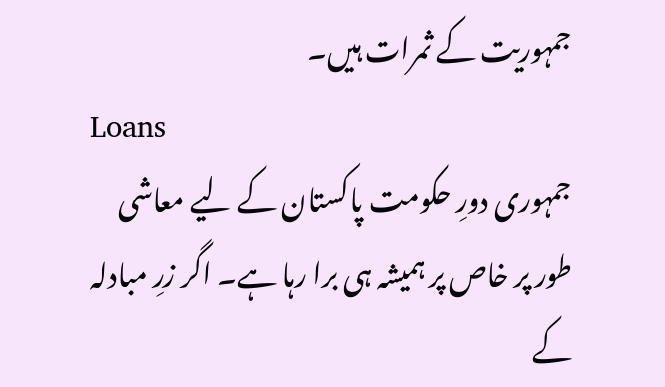جمہوریت کے ثمرات ہیں۔
Loans
جمہوری دورِ حکومت پاکستان کے لیے معاشی طور پر خاص پر ہمیشہ ہی برا رہا ہے۔ اگر زرِ مبادلہ کے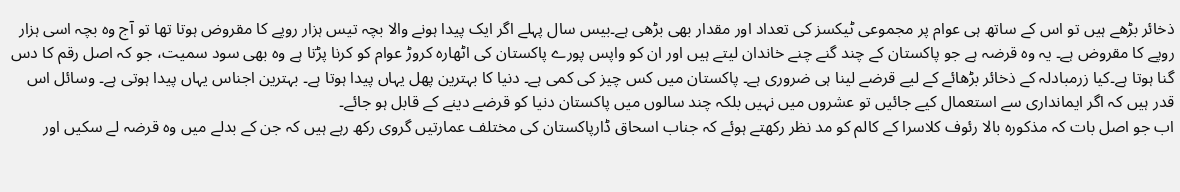ذخائر بڑھے ہیں تو اس کے ساتھ ہی عوام پر مجموعی ٹیکسز کی تعداد اور مقدار بھی بڑھی ہے۔بیس سال پہلے اگر ایک پیدا ہونے والا بچہ تیس ہزار روپے کا مقروض ہوتا تھا تو آج وہ بچہ اسی ہزار روپے کا مقروض ہے۔ یہ وہ قرضہ ہے جو پاکستان کے چند گنے چنے خاندان لیتے ہیں اور ان کو واپس پورے پاکستان کی اٹھارہ کروڑ عوام کو کرنا پڑتا ہے وہ بھی سود سمیت، جو کہ اصل رقم کا دس گنا ہوتا ہے۔کیا زرمبادلہ کے ذخائر بڑھائے کے لیے قرضے لینا ہی ضروری ہے۔ پاکستان میں کس چیز کی کمی ہے۔ دنیا کا بہترین پھل یہاں پیدا ہوتا ہے۔ بہترین اجناس یہاں پیدا ہوتی ہے۔ وسائل اس قدر ہیں کہ اگر ایمانداری سے استعمال کیے جائیں تو عشروں میں نہیں بلکہ چند سالوں میں پاکستان دنیا کو قرضے دینے کے قابل ہو جائے۔
اب جو اصل بات کہ مذکورہ بالا رئوف کلاسرا کے کالم کو مد نظر رکھتے ہوئے کہ جناب اسحاق ڈارپاکستان کی مختلف عمارتیں گروی رکھ رہے ہیں کہ جن کے بدلے میں وہ قرضہ لے سکیں اور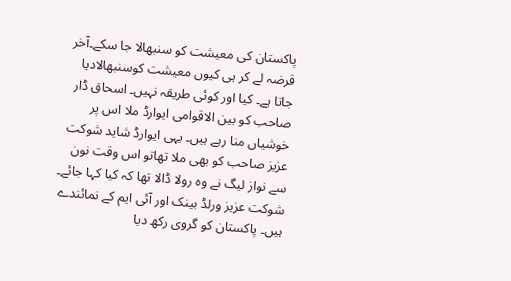پاکستان کی معیشت کو سنبھالا جا سکے۔آخر قرضہ لے کر ہی کیوں معیشت کوسنبھالادیا جاتا ہے۔ کیا اور کوئی طریقہ نہیں۔ اسحاق ڈار صاحب کو بین الاقوامی ایوارڈ ملا اس پر خوشیاں منا رہے ہیں۔ یہی ایوارڈ شاید شوکت عزیز صاحب کو بھی ملا تھاتو اس وقت نون سے نواز لیگ نے وہ رولا ڈالا تھا کہ کیا کہا جائے۔ شوکت عزیز ورلڈ بینک اور آئی ایم کے نمائندے ہیں۔ پاکستان کو گروی رکھ دیا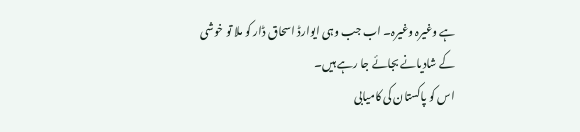ہے وغیرہ وغیرہ۔ اب جب وہی ایوارڈ اسحاق ڈار کو ملا تو خوشی کے شادیانے بجائے جا رہے ہیں۔
اس کو پاکستان کی کامیابی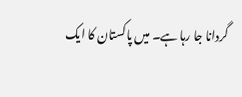گردانا جا رہا ہے۔ میں پاکستان کا ایک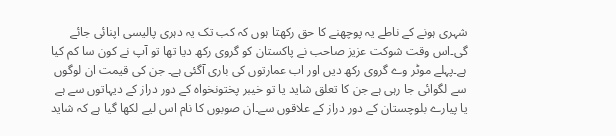شہری ہونے کے ناطے یہ پوچھنے کا حق رکھتا ہوں کہ کب تک یہ دہری پالیسی اپنائی جائے گی۔اس وقت شوکت عزیز صاحب نے پاکستان کو گروی رکھ دیا تھا تو آپ نے کون سا کم کیا ہے۔پہلے موٹر وے گروی رکھ دیں اور اب عمارتوں کی باری آگئی ہے۔ جن کی قیمت ان لوگوں سے لگوائی جا رہی ہے جن کا تعلق شاید یا تو خیبر پختونخواہ کے دور دراز کے دیہاتوں سے ہے یا پیارے بلوچستان کے دور دراز کے علاقوں سے۔ان صوبوں کا نام اس لیے لکھا گیا ہے کہ شاید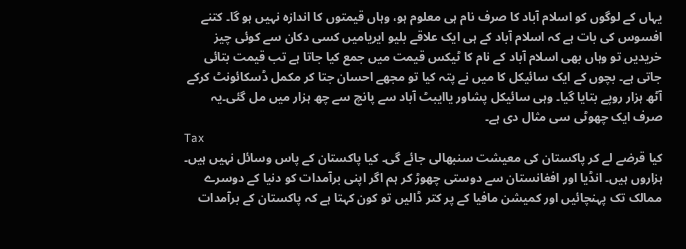یہاں کے لوگوں کو اسلام آباد کا صرف نام ہی معلوم ہو، وہاں قیمتوں کا اندازہ نہیں ہو گا۔ کتنے افسوس کی بات ہے کہ اسلام آباد کے ہی ایک علاقے بلیو ایریامیں کسی دکان سے کوئی چیز خریدیں تو وہاں بھی اسلام آباد کے نام کا ٹیکس قیمت میں جمع کیا جاتا ہے تب قیمت بتائی جاتی ہے۔ بچوں کے ایک سائیکل کا میں نے پتہ کیا تو مجھے احسان جتا کر مکمل ڈسکائونٹ کرکے آٹھ ہزار روپے بتایا گیا۔ وہی سائیکل پشاور یاایبٹ آباد سے پانچ سے چھ ہزار میں مل گئی۔یہ صرف ایک چھوٹی سی مثال دی ہے۔
Tax
کیا قرضے لے کر پاکستان کی معیشت سنبھالی جائے گی۔ کیا پاکستان کے پاس وسائل نہیں ہیں۔ ہزاروں ہیں۔ انڈیا اور افغانستان سے دوستی چھوڑ کر ہم اگر اپنی برآمدات کو دنیا کے دوسرے ممالک تک پہنچائیں اور کمیشن مافیا کے پر کتر ڈالیں تو کون کہتا ہے کہ پاکستان کے برآمدات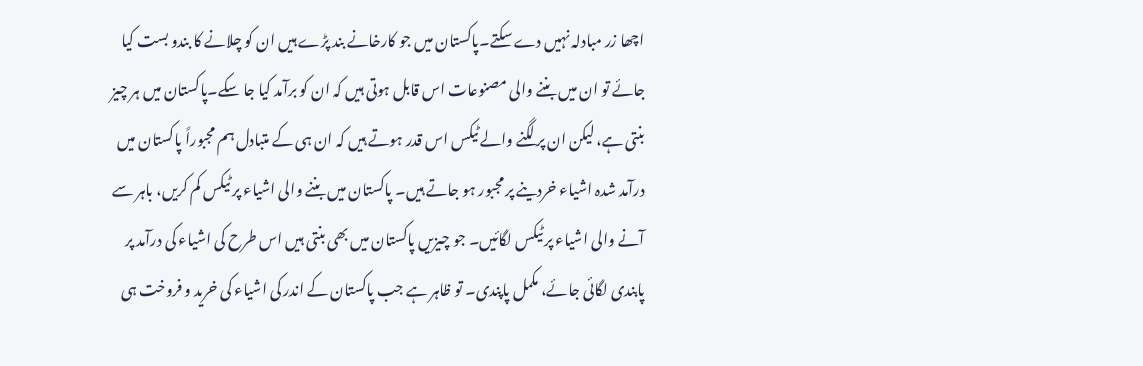اچھا زر مبادلہ نہیں دے سکتے۔پاکستان میں جو کارخانے بند پڑے ہیں ان کو چلانے کا بندو بست کیا جائے تو ان میں بننے والی مصنوعات اس قابل ہوتی ہیں کہ ان کو برآمد کیا جا سکے۔پاکستان میں ہر چیز بنتی ہے، لیکن ان پر لگنے والے ٹیکس اس قدر ہوتے ہیں کہ ان ہی کے متبادل ہم مجبوراً پاکستان میں درآمد شدہ اشیاء خردینے پر مجبور ہو جاتے ہیں۔ پاکستان میں بننے والی اشیاء پر ٹیکس کم کریں، باہر سے آنے والی اشیاء پر ٹیکس لگائیں۔ جو چیزیں پاکستان میں بھی بنتی ہیں اس طرح کی اشیاء کی درآمد پر پابندی لگائی جائے، مکمل پاپندی۔ تو ظاہر ہے جب پاکستان کے اندر کی اشیاء کی خرید و فروخت ہی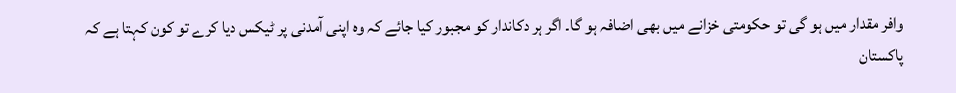وافر مقدار میں ہو گی تو حکومتی خزانے میں بھی اضافہ ہو گا۔ اگر ہر دکاندار کو مجبور کیا جائے کہ وہ اپنی آمدنی پر ٹیکس دیا کرے تو کون کہتا ہے کہ پاکستان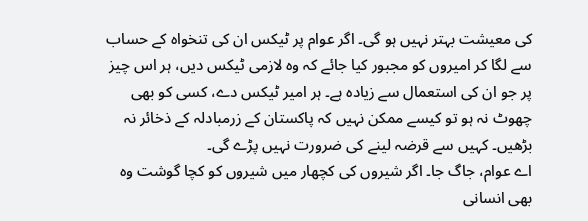کی معیشت بہتر نہیں ہو گی۔ اگر عوام پر ٹیکس ان کی تنخواہ کے حساب سے لگا کر امیروں کو مجبور کیا جائے کہ وہ لازمی ٹیکس دیں، ہر اس چیز پر جو ان کی استعمال سے زیادہ ہے۔ ہر امیر ٹیکس دے، کسی کو بھی چھوٹ نہ ہو تو کیسے ممکن نہیں کہ پاکستان کے زرمبادلہ کے ذخائر نہ بڑھیں۔ کہیں سے قرضہ لینے کی ضرورت نہیں پڑے گی۔
اے عوام، جاگ جا۔ اگر شیروں کی کچھار میں شیروں کو کچا گوشت وہ بھی انسانی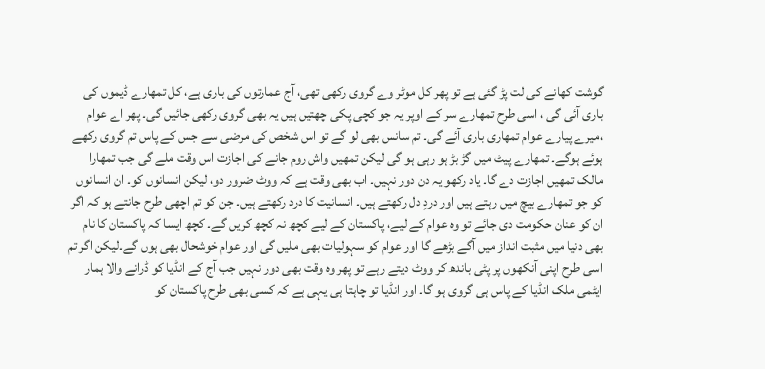گوشت کھانے کی لت پڑ گئی ہے تو پھر کل موٹر وے گروی رکھی تھی، آج عمارتوں کی باری ہے، کل تمھارے ڈیموں کی باری آئی گی ، اسی طرح تمھارے سر کے اوپر یہ جو کچی پکی چھتیں ہیں یہ بھی گروی رکھی جائیں گی۔ پھر اے عوام ،میرے پیارے عوام تمھاری باری آئے گی۔ تم سانس بھی لو گے تو اس شخص کی مرضی سے جس کے پاس تم گروی رکھے ہوئے ہوگے۔ تمھارے پیٹ میں گڑ بڑ ہو رہی ہو گی لیکن تمھیں واش روم جانے کی اجازت اس وقت ملے گی جب تمھارا مالک تمھیں اجازت دے گا۔ یاد رکھو یہ دن دور نہیں۔ اب بھی وقت ہے کہ ووٹ ضرور دو، لیکن انسانوں کو۔ ان انسانوں کو جو تمھارے بیچ میں رہتے ہیں اور دردِ دل رکھتے ہیں۔ انسانیت کا درد رکھتے ہیں۔ جن کو تم اچھی طرح جانتے ہو کہ اگر ان کو عنان حکومت دی جائے تو وہ عوام کے لیے، پاکستان کے لیے کچھ نہ کچھ کریں گے۔ کچھ ایسا کہ پاکستان کا نام بھی دنیا میں مثبت انداز میں آگے بڑھے گا اور عوام کو سہولیات بھی ملیں گی اور عوام خوشحال بھی ہوں گے۔لیکن اگر تم اسی طرح اپنی آنکھوں پر پٹی باندھ کر ووٹ دیتے رہے تو پھر وہ وقت بھی دور نہیں جب آج کے انڈیا کو ڈرانے والا ہمار ایٹمی ملک انڈیا کے پاس ہی گروی ہو گا۔ اور انڈیا تو چاہتا ہی یہی ہے کہ کسی بھی طرح پاکستان کو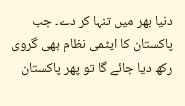دنیا بھر میں تنہا کر دے۔ جب پاکستان کا ایٹمی نظام بھی گروی رکھ دیا جائے گا تو پھر پاکستان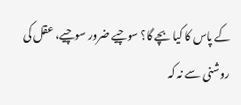کے پاس کا کیا بچے گا؟ سوچیے ضرور سوچیے، عقل کی روشنی سے نہ کہ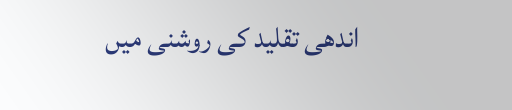اندھی تقلید کی روشنی میں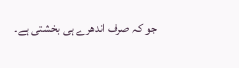جو کہ صرف اندھرے ہی بخشتی ہے۔